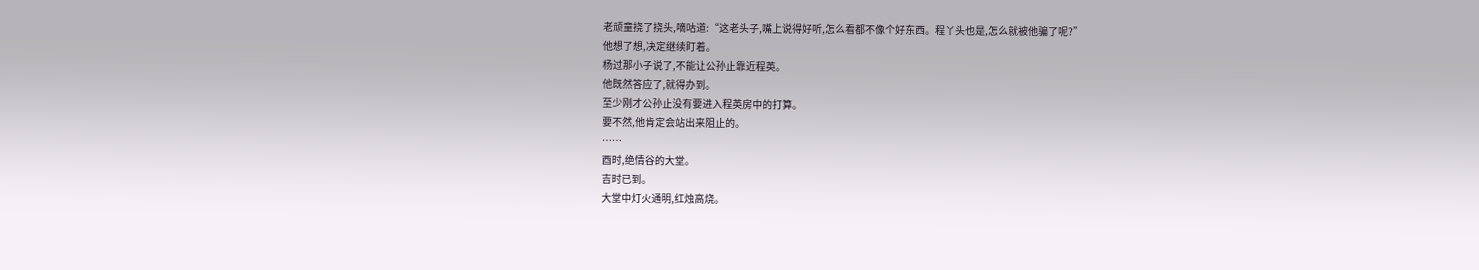老顽童挠了挠头,嘀咕道:“这老头子,嘴上说得好听,怎么看都不像个好东西。程丫头也是,怎么就被他骗了呢?”
他想了想,决定继续盯着。
杨过那小子说了,不能让公孙止靠近程英。
他既然答应了,就得办到。
至少刚才公孙止没有要进入程英房中的打算。
要不然,他肯定会站出来阻止的。
……
酉时,绝情谷的大堂。
吉时已到。
大堂中灯火通明,红烛高烧。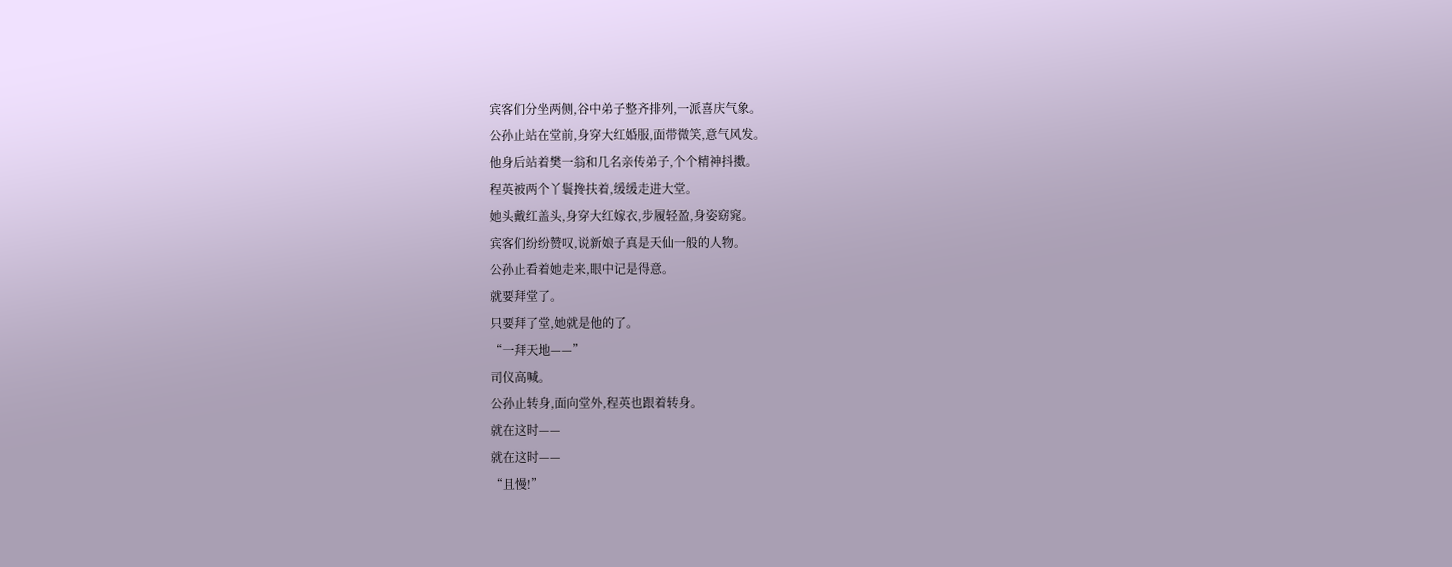宾客们分坐两侧,谷中弟子整齐排列,一派喜庆气象。
公孙止站在堂前,身穿大红婚服,面带微笑,意气风发。
他身后站着樊一翁和几名亲传弟子,个个精神抖擞。
程英被两个丫鬟搀扶着,缓缓走进大堂。
她头戴红盖头,身穿大红嫁衣,步履轻盈,身姿窈窕。
宾客们纷纷赞叹,说新娘子真是天仙一般的人物。
公孙止看着她走来,眼中记是得意。
就要拜堂了。
只要拜了堂,她就是他的了。
“一拜天地——”
司仪高喊。
公孙止转身,面向堂外,程英也跟着转身。
就在这时——
就在这时——
“且慢!”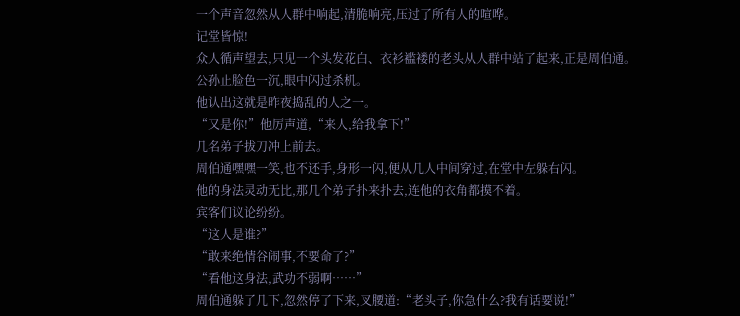一个声音忽然从人群中响起,清脆响亮,压过了所有人的喧哗。
记堂皆惊!
众人循声望去,只见一个头发花白、衣衫褴褛的老头从人群中站了起来,正是周伯通。
公孙止脸色一沉,眼中闪过杀机。
他认出这就是昨夜捣乱的人之一。
“又是你!”他厉声道,“来人,给我拿下!”
几名弟子拔刀冲上前去。
周伯通嘿嘿一笑,也不还手,身形一闪,便从几人中间穿过,在堂中左躲右闪。
他的身法灵动无比,那几个弟子扑来扑去,连他的衣角都摸不着。
宾客们议论纷纷。
“这人是谁?”
“敢来绝情谷闹事,不要命了?”
“看他这身法,武功不弱啊……”
周伯通躲了几下,忽然停了下来,叉腰道:“老头子,你急什么?我有话要说!”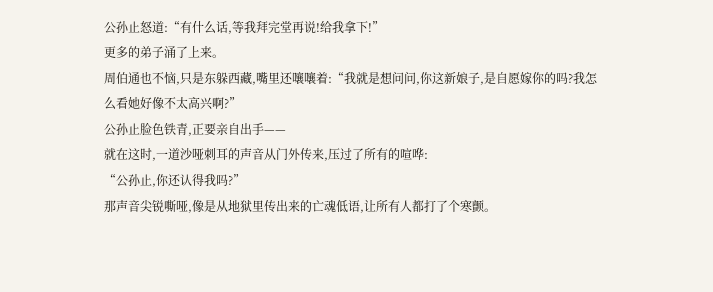公孙止怒道:“有什么话,等我拜完堂再说!给我拿下!”
更多的弟子涌了上来。
周伯通也不恼,只是东躲西藏,嘴里还嚷嚷着:“我就是想问问,你这新娘子,是自愿嫁你的吗?我怎么看她好像不太高兴啊?”
公孙止脸色铁青,正要亲自出手——
就在这时,一道沙哑刺耳的声音从门外传来,压过了所有的喧哗:
“公孙止,你还认得我吗?”
那声音尖锐嘶哑,像是从地狱里传出来的亡魂低语,让所有人都打了个寒颤。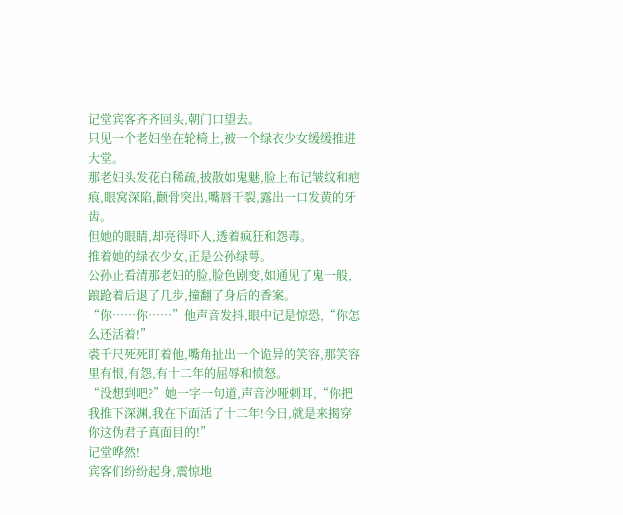记堂宾客齐齐回头,朝门口望去。
只见一个老妇坐在轮椅上,被一个绿衣少女缓缓推进大堂。
那老妇头发花白稀疏,披散如鬼魅,脸上布记皱纹和疤痕,眼窝深陷,颧骨突出,嘴唇干裂,露出一口发黄的牙齿。
但她的眼睛,却亮得吓人,透着疯狂和怨毒。
推着她的绿衣少女,正是公孙绿萼。
公孙止看清那老妇的脸,脸色剧变,如通见了鬼一般,踉跄着后退了几步,撞翻了身后的香案。
“你……你……”他声音发抖,眼中记是惊恐,“你怎么还活着!”
裘千尺死死盯着他,嘴角扯出一个诡异的笑容,那笑容里有恨,有怨,有十二年的屈辱和愤怒。
“没想到吧?”她一字一句道,声音沙哑刺耳,“你把我推下深渊,我在下面活了十二年!今日,就是来揭穿你这伪君子真面目的!”
记堂哗然!
宾客们纷纷起身,震惊地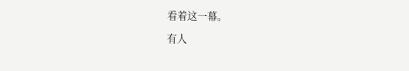看着这一幕。
有人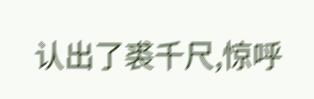认出了裘千尺,惊呼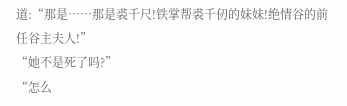道:“那是……那是裘千尺!铁掌帮裘千仞的妹妹!绝情谷的前任谷主夫人!”
“她不是死了吗?”
“怎么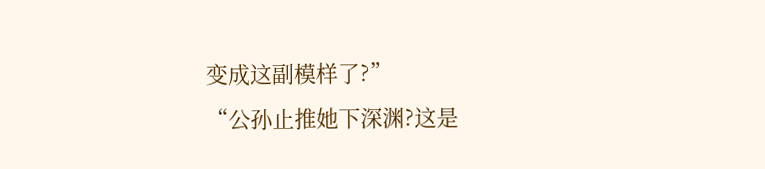变成这副模样了?”
“公孙止推她下深渊?这是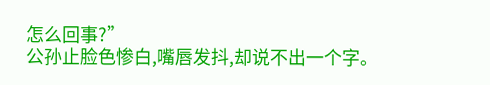怎么回事?”
公孙止脸色惨白,嘴唇发抖,却说不出一个字。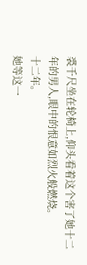裘千尺坐在轮椅上,仰头看着这个害了她十二年的男人,眼中的恨意如烈火般燃烧。
十二年。
她等这一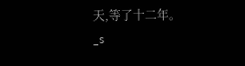天,等了十二年。
_s